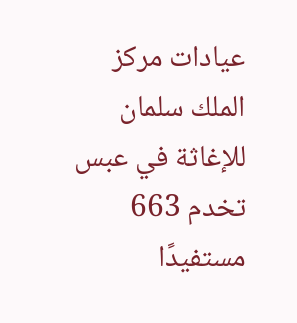عيادات مركز الملك سلمان للإغاثة في عبس تخدم 663 مستفيدًا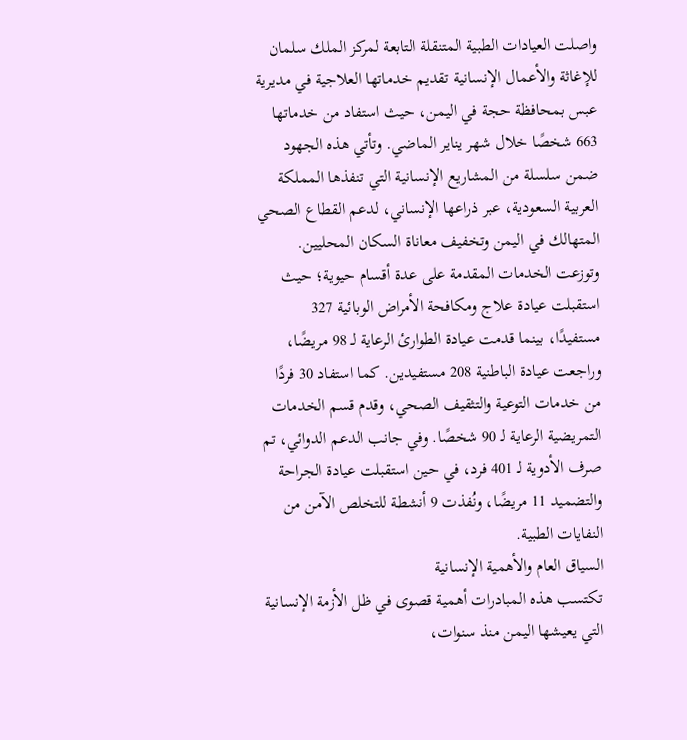واصلت العيادات الطبية المتنقلة التابعة لمركز الملك سلمان للإغاثة والأعمال الإنسانية تقديم خدماتها العلاجية في مديرية عبس بمحافظة حجة في اليمن، حيث استفاد من خدماتها 663 شخصًا خلال شهر يناير الماضي. وتأتي هذه الجهود ضمن سلسلة من المشاريع الإنسانية التي تنفذها المملكة العربية السعودية، عبر ذراعها الإنساني، لدعم القطاع الصحي المتهالك في اليمن وتخفيف معاناة السكان المحليين.
وتوزعت الخدمات المقدمة على عدة أقسام حيوية؛ حيث استقبلت عيادة علاج ومكافحة الأمراض الوبائية 327 مستفيدًا، بينما قدمت عيادة الطوارئ الرعاية لـ 98 مريضًا، وراجعت عيادة الباطنية 208 مستفيدين. كما استفاد 30 فردًا من خدمات التوعية والتثقيف الصحي، وقدم قسم الخدمات التمريضية الرعاية لـ 90 شخصًا. وفي جانب الدعم الدوائي، تم صرف الأدوية لـ 401 فرد، في حين استقبلت عيادة الجراحة والتضميد 11 مريضًا، ونُفذت 9 أنشطة للتخلص الآمن من النفايات الطبية.
السياق العام والأهمية الإنسانية
تكتسب هذه المبادرات أهمية قصوى في ظل الأزمة الإنسانية التي يعيشها اليمن منذ سنوات،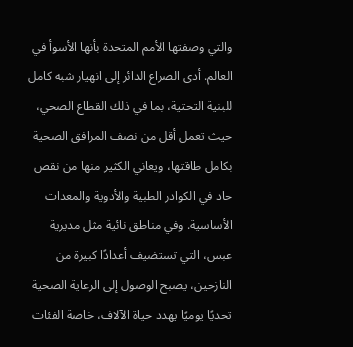والتي وصفتها الأمم المتحدة بأنها الأسوأ في العالم. أدى الصراع الدائر إلى انهيار شبه كامل للبنية التحتية، بما في ذلك القطاع الصحي، حيث تعمل أقل من نصف المرافق الصحية بكامل طاقتها، ويعاني الكثير منها من نقص حاد في الكوادر الطبية والأدوية والمعدات الأساسية. وفي مناطق نائية مثل مديرية عبس، التي تستضيف أعدادًا كبيرة من النازحين، يصبح الوصول إلى الرعاية الصحية تحديًا يوميًا يهدد حياة الآلاف، خاصة الفئات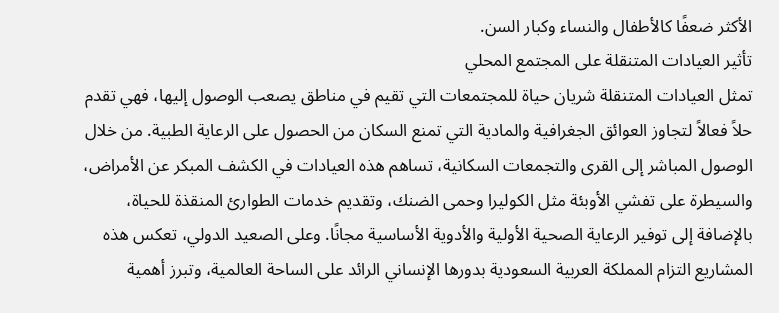الأكثر ضعفًا كالأطفال والنساء وكبار السن.
تأثير العيادات المتنقلة على المجتمع المحلي
تمثل العيادات المتنقلة شريان حياة للمجتمعات التي تقيم في مناطق يصعب الوصول إليها، فهي تقدم حلاً فعالاً لتجاوز العوائق الجغرافية والمادية التي تمنع السكان من الحصول على الرعاية الطبية. من خلال الوصول المباشر إلى القرى والتجمعات السكانية، تساهم هذه العيادات في الكشف المبكر عن الأمراض، والسيطرة على تفشي الأوبئة مثل الكوليرا وحمى الضنك، وتقديم خدمات الطوارئ المنقذة للحياة، بالإضافة إلى توفير الرعاية الصحية الأولية والأدوية الأساسية مجانًا. وعلى الصعيد الدولي، تعكس هذه المشاريع التزام المملكة العربية السعودية بدورها الإنساني الرائد على الساحة العالمية، وتبرز أهمية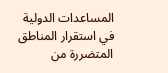المساعدات الدولية في استقرار المناطق المتضررة من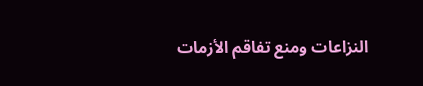النزاعات ومنع تفاقم الأزمات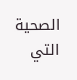الصحية التي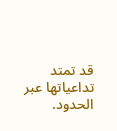قد تمتد تداعياتها عبر الحدود.